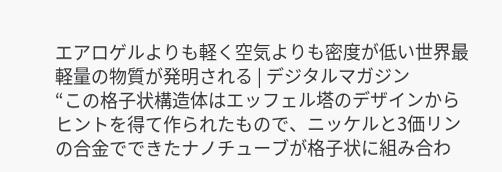エアロゲルよりも軽く空気よりも密度が低い世界最軽量の物質が発明される | デジタルマガジン
“この格子状構造体はエッフェル塔のデザインからヒントを得て作られたもので、ニッケルと3価リンの合金でできたナノチューブが格子状に組み合わ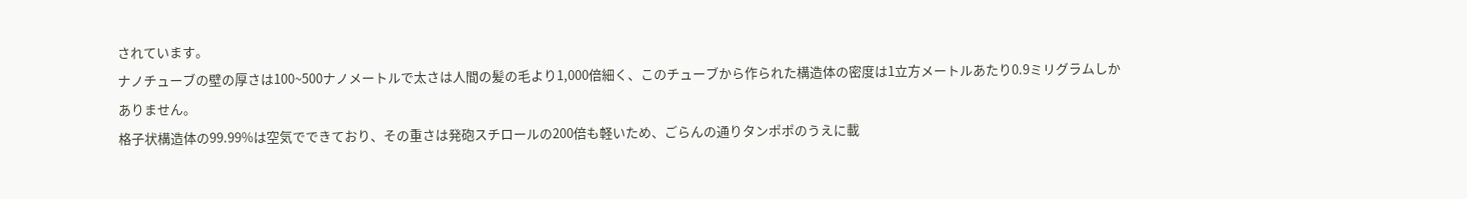されています。
ナノチューブの壁の厚さは100~500ナノメートルで太さは人間の髪の毛より1,000倍細く、このチューブから作られた構造体の密度は1立方メートルあたり0.9ミリグラムしかありません。
格子状構造体の99.99%は空気でできており、その重さは発砲スチロールの200倍も軽いため、ごらんの通りタンポポのうえに載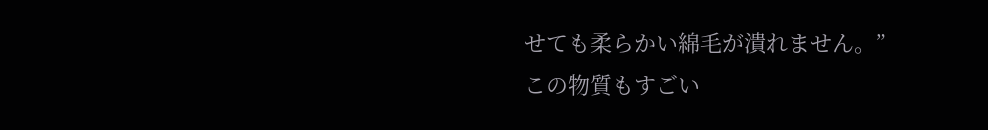せても柔らかい綿毛が潰れません。”
この物質もすごい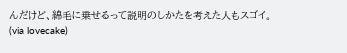んだけど、綿毛に乗せるって説明のしかたを考えた人もスゴイ。
(via lovecake)